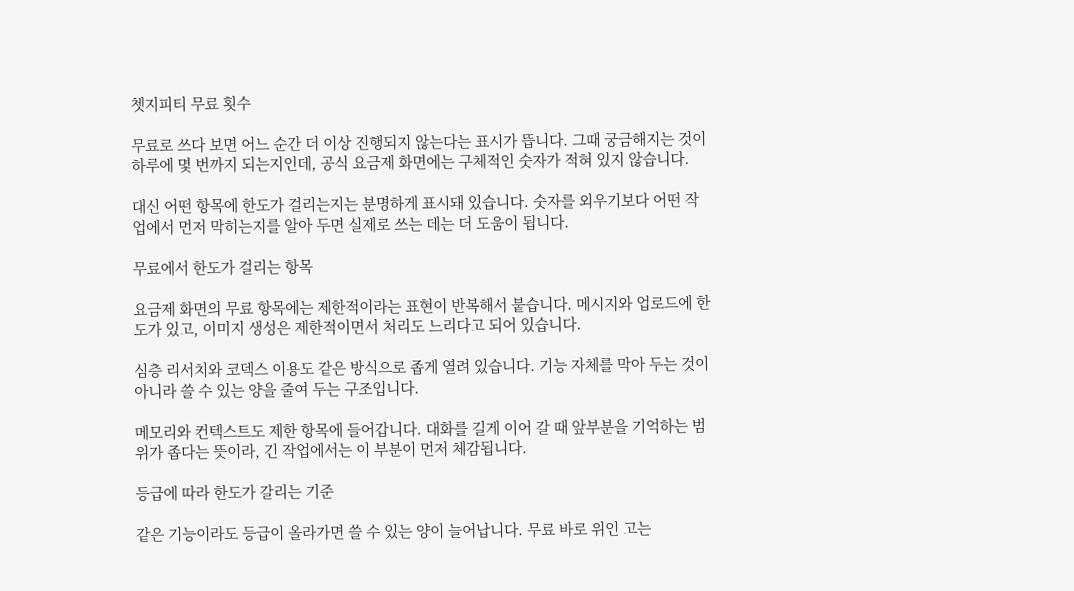쳇지피티 무료 횟수

무료로 쓰다 보면 어느 순간 더 이상 진행되지 않는다는 표시가 뜹니다. 그때 궁금해지는 것이 하루에 몇 번까지 되는지인데, 공식 요금제 화면에는 구체적인 숫자가 적혀 있지 않습니다.

대신 어떤 항목에 한도가 걸리는지는 분명하게 표시돼 있습니다. 숫자를 외우기보다 어떤 작업에서 먼저 막히는지를 알아 두면 실제로 쓰는 데는 더 도움이 됩니다.

무료에서 한도가 걸리는 항목

요금제 화면의 무료 항목에는 제한적이라는 표현이 반복해서 붙습니다. 메시지와 업로드에 한도가 있고, 이미지 생성은 제한적이면서 처리도 느리다고 되어 있습니다.

심층 리서치와 코덱스 이용도 같은 방식으로 좁게 열려 있습니다. 기능 자체를 막아 두는 것이 아니라 쓸 수 있는 양을 줄여 두는 구조입니다.

메모리와 컨텍스트도 제한 항목에 들어갑니다. 대화를 길게 이어 갈 때 앞부분을 기억하는 범위가 좁다는 뜻이라, 긴 작업에서는 이 부분이 먼저 체감됩니다.

등급에 따라 한도가 갈리는 기준

같은 기능이라도 등급이 올라가면 쓸 수 있는 양이 늘어납니다. 무료 바로 위인 고는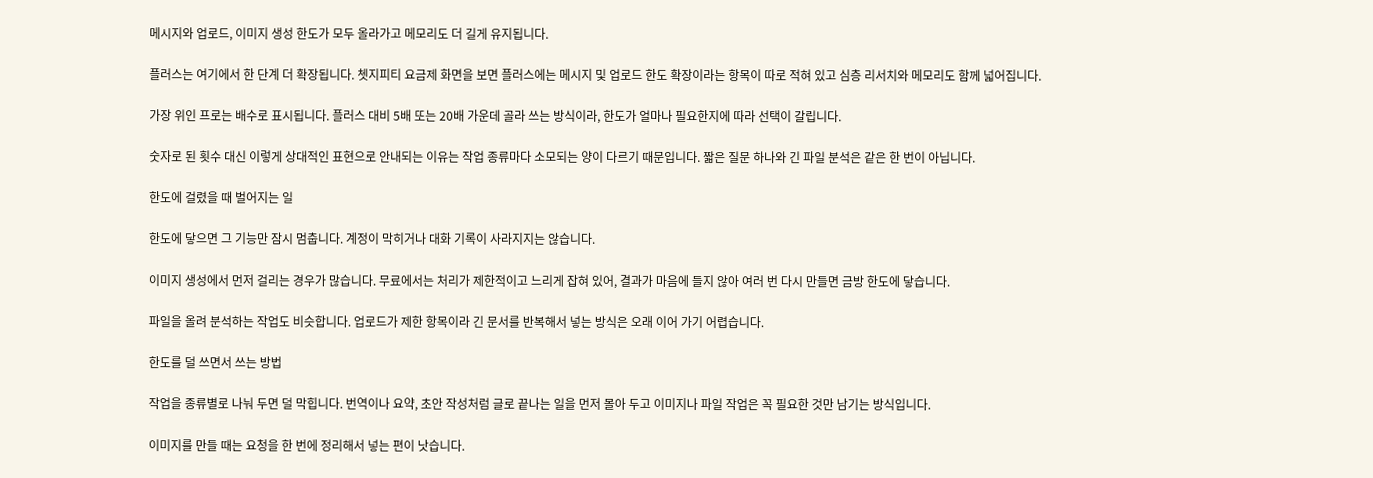메시지와 업로드, 이미지 생성 한도가 모두 올라가고 메모리도 더 길게 유지됩니다.

플러스는 여기에서 한 단계 더 확장됩니다. 쳇지피티 요금제 화면을 보면 플러스에는 메시지 및 업로드 한도 확장이라는 항목이 따로 적혀 있고 심층 리서치와 메모리도 함께 넓어집니다.

가장 위인 프로는 배수로 표시됩니다. 플러스 대비 5배 또는 20배 가운데 골라 쓰는 방식이라, 한도가 얼마나 필요한지에 따라 선택이 갈립니다.

숫자로 된 횟수 대신 이렇게 상대적인 표현으로 안내되는 이유는 작업 종류마다 소모되는 양이 다르기 때문입니다. 짧은 질문 하나와 긴 파일 분석은 같은 한 번이 아닙니다.

한도에 걸렸을 때 벌어지는 일

한도에 닿으면 그 기능만 잠시 멈춥니다. 계정이 막히거나 대화 기록이 사라지지는 않습니다.

이미지 생성에서 먼저 걸리는 경우가 많습니다. 무료에서는 처리가 제한적이고 느리게 잡혀 있어, 결과가 마음에 들지 않아 여러 번 다시 만들면 금방 한도에 닿습니다.

파일을 올려 분석하는 작업도 비슷합니다. 업로드가 제한 항목이라 긴 문서를 반복해서 넣는 방식은 오래 이어 가기 어렵습니다.

한도를 덜 쓰면서 쓰는 방법

작업을 종류별로 나눠 두면 덜 막힙니다. 번역이나 요약, 초안 작성처럼 글로 끝나는 일을 먼저 몰아 두고 이미지나 파일 작업은 꼭 필요한 것만 남기는 방식입니다.

이미지를 만들 때는 요청을 한 번에 정리해서 넣는 편이 낫습니다.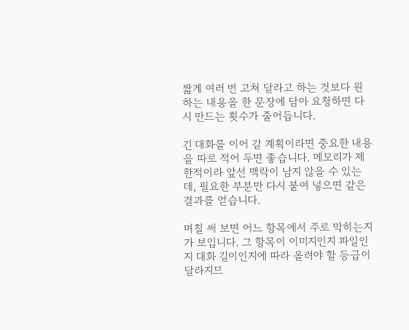짧게 여러 번 고쳐 달라고 하는 것보다 원하는 내용을 한 문장에 담아 요청하면 다시 만드는 횟수가 줄어듭니다.

긴 대화를 이어 갈 계획이라면 중요한 내용을 따로 적어 두면 좋습니다. 메모리가 제한적이라 앞선 맥락이 남지 않을 수 있는데, 필요한 부분만 다시 붙여 넣으면 같은 결과를 얻습니다.

며칠 써 보면 어느 항목에서 주로 막히는지가 보입니다. 그 항목이 이미지인지 파일인지 대화 길이인지에 따라 올려야 할 등급이 달라지므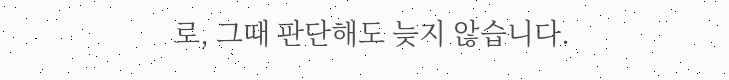로, 그때 판단해도 늦지 않습니다.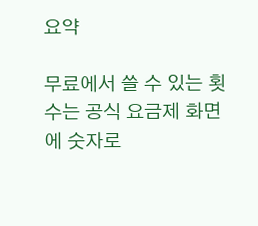요약

무료에서 쓸 수 있는 횟수는 공식 요금제 화면에 숫자로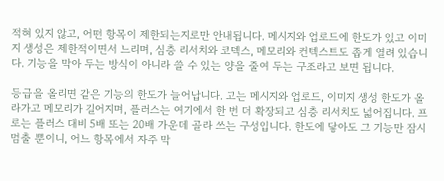적혀 있지 않고, 어떤 항목이 제한되는지로만 안내됩니다. 메시지와 업로드에 한도가 있고 이미지 생성은 제한적이면서 느리며, 심층 리서치와 코덱스, 메모리와 컨텍스트도 좁게 열려 있습니다. 기능을 막아 두는 방식이 아니라 쓸 수 있는 양을 줄여 두는 구조라고 보면 됩니다.

등급을 올리면 같은 기능의 한도가 늘어납니다. 고는 메시지와 업로드, 이미지 생성 한도가 올라가고 메모리가 길어지며, 플러스는 여기에서 한 번 더 확장되고 심층 리서치도 넓어집니다. 프로는 플러스 대비 5배 또는 20배 가운데 골라 쓰는 구성입니다. 한도에 닿아도 그 기능만 잠시 멈출 뿐이니, 어느 항목에서 자주 막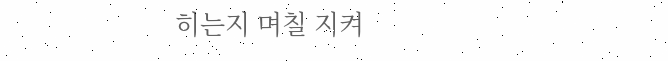히는지 며칠 지켜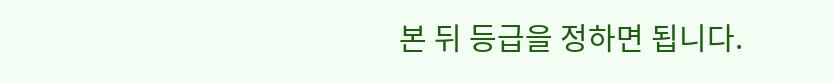본 뒤 등급을 정하면 됩니다.